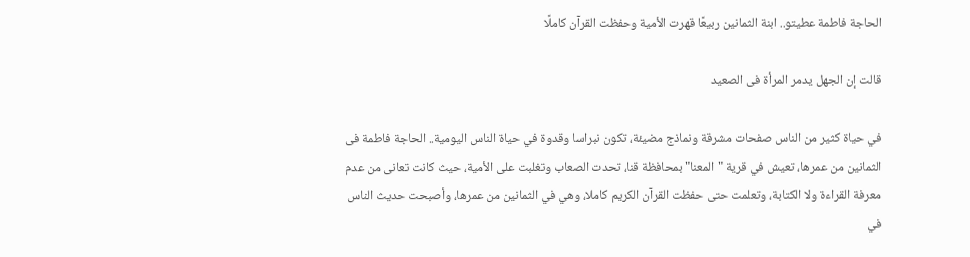الحاجة فاطمة عطيتو.. ابنة الثمانين ربيعًا قهرت الأمية وحفظت القرآن كاملًا

قالت إن الجهل يدمر المرأة فى الصعيد

في حياة كثير من الناس صفحات مشرقة ونماذج مضيئة، تكون نبراسا وقدوة في حياة الناس اليومية.. الحاجة فاطمة فى الثمانين من عمرها، تعيش في قرية "المعنا" بمحافظة قنا، تحدت الصعاب وتغلبت على الأمية، حيث كانت تعانى من عدم معرفة القراءة ولا الكتابة، وتعلمت حتى حفظت القرآن الكريم كاملا، وهي في الثمانين من عمرها، وأصبحت حديث الناس في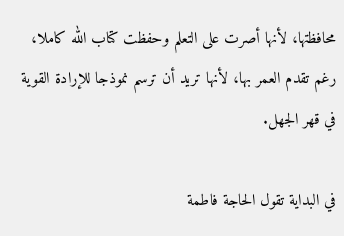محافظتها، لأنها أصرت على التعلم وحفظت كتاب الله كاملا، رغم تقدم العمر بها، لأنها تريد أن ترسم نموذجا للإرادة القوية في قهر الجهل.

في البداية تقول الحاجة فاطمة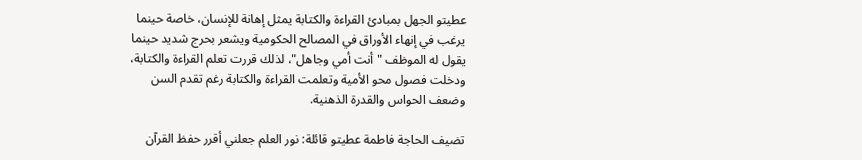عطيتو الجهل بمبادئ القراءة والكتابة يمثل إهانة للإنسان، خاصة حينما يرغب في إنهاء الأوراق في المصالح الحكومية ويشعر بحرج شديد حينما يقول له الموظف "أنت أمي وجاهل"، لذلك قررت تعلم القراءة والكتابة، ودخلت فصول محو الأمية وتعلمت القراءة والكتابة رغم تقدم السن وضعف الحواس والقدرة الذهنية.

تضيف الحاجة فاطمة عطيتو قائلة: نور العلم جعلني أقرر حفظ القرآن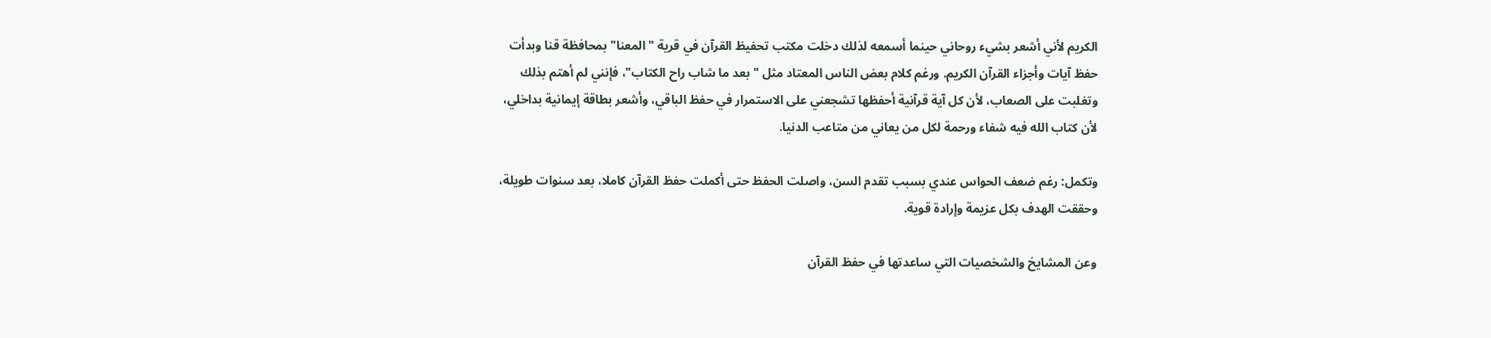الكريم لأني أشعر بشيء روحاني حينما أسمعه لذلك دخلت مكتب تحفيظ القرآن في قرية "المعنا" بمحافظة قنا وبدأت حفظ آيات وأجزاء القرآن الكريم. ورغم كلام بعض الناس المعتاد مثل "بعد ما شاب راح الكتاب"، فإنني لم أهتم بذلك وتغلبت على الصعاب، لأن كل آية قرآنية أحفظها تشجعني على الاستمرار في حفظ الباقي، وأشعر بطاقة إيمانية بداخلي، لأن كتاب الله فيه شفاء ورحمة لكل من يعاني من متاعب الدنيا.

وتكمل: رغم ضعف الحواس عندي بسبب تقدم السن، واصلت الحفظ حتى أكملت حفظ القرآن كاملا، بعد سنوات طويلة، وحققت الهدف بكل عزيمة وإرادة قوية.

وعن المشايخ والشخصيات التي ساعدتها في حفظ القرآن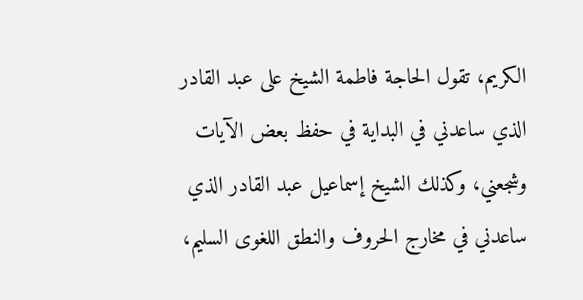الكريم، تقول الحاجة فاطمة الشيخ على عبد القادر الذي ساعدني في البداية في حفظ بعض الآيات وشجعني، وكذلك الشيخ إسماعيل عبد القادر الذي ساعدني في مخارج الحروف والنطق اللغوى السليم،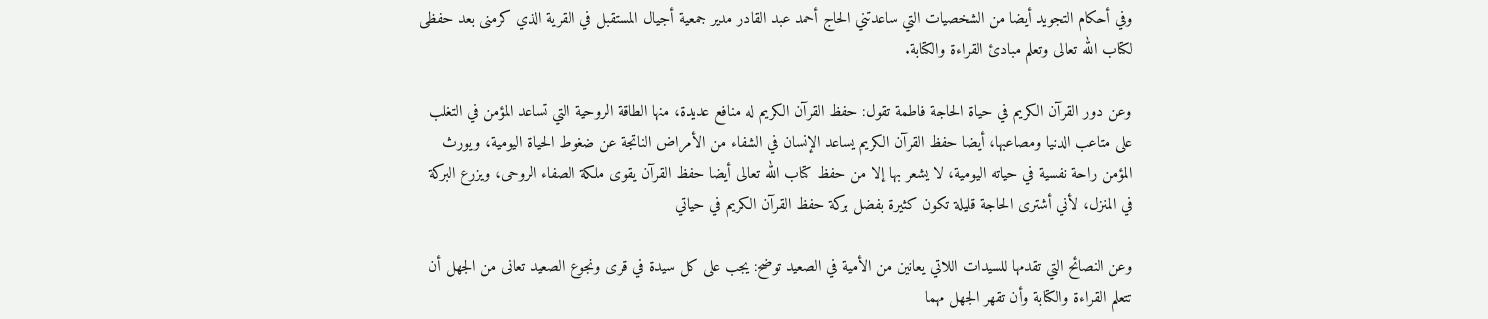وفي أحكام التجويد أيضا من الشخصيات التي ساعدتني الحاج أحمد عبد القادر مدير جمعية أجيال المستقبل في القرية الذي كرمنى بعد حفظى لكتاب الله تعالى وتعلم مبادئ القراءة والكتابة.

وعن دور القرآن الكريم في حياة الحاجة فاطمة تقول: حفظ القرآن الكريم له منافع عديدة، منها الطاقة الروحية التي تساعد المؤمن في التغلب على متاعب الدنيا ومصاعبها، أيضا حفظ القرآن الكريم يساعد الإنسان في الشفاء من الأمراض الناتجة عن ضغوط الحياة اليومية، ويورث المؤمن راحة نفسية في حياته اليومية، لا يشعر بها إلا من حفظ كتاب الله تعالى أيضا حفظ القرآن يقوى ملكة الصفاء الروحى، ويزرع البركة في المنزل، لأني أشترى الحاجة قليلة تكون كثيرة بفضل بركة حفظ القرآن الكريم في حياتي

وعن النصائح التي تقدمها للسيدات اللاتي يعانين من الأمية في الصعيد توضح: يجب على كل سيدة في قرى ونجوع الصعيد تعانى من الجهل أن تتعلم القراءة والكتابة وأن تقهر الجهل مهما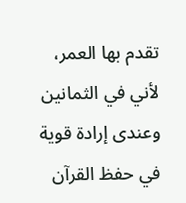تقدم بها العمر، لأني في الثمانين وعندى إرادة قوية في حفظ القرآن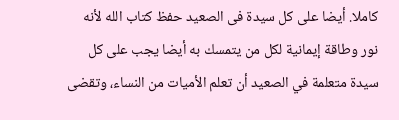كاملا. أيضا على كل سيدة فى الصعيد حفظ كتاب الله لأنه نور وطاقة إيمانية لكل من يتمسك به أيضا يجب على كل سيدة متعلمة في الصعيد أن تعلم الأميات من النساء، وتقضى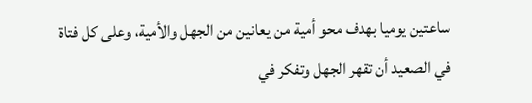ساعتين يوميا بهدف محو أمية من يعانين من الجهل والأمية، وعلى كل فتاة في الصعيد أن تقهر الجهل وتفكر في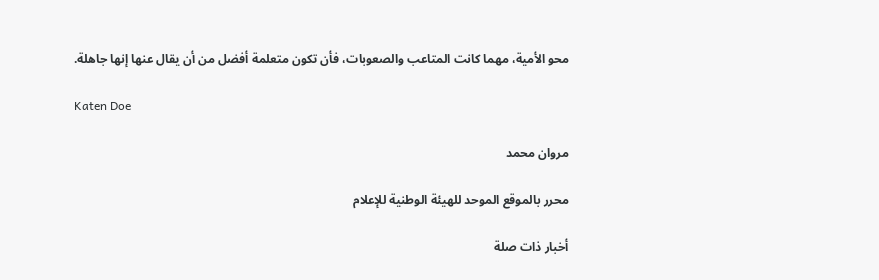محو الأمية، مهما كانت المتاعب والصعوبات، فأن تكون متعلمة أفضل من أن يقال عنها إنها جاهلة.

Katen Doe

مروان محمد

محرر بالموقع الموحد للهيئة الوطنية للإعلام

أخبار ذات صلة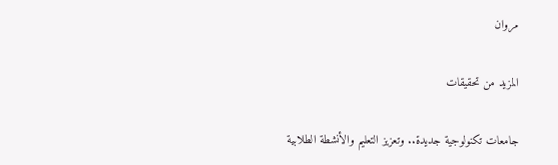مروان

المزيد من تحقيقات

جامعات تكنولوجية جديدة.. وتعزيز التعليم والأنشطة الطلابية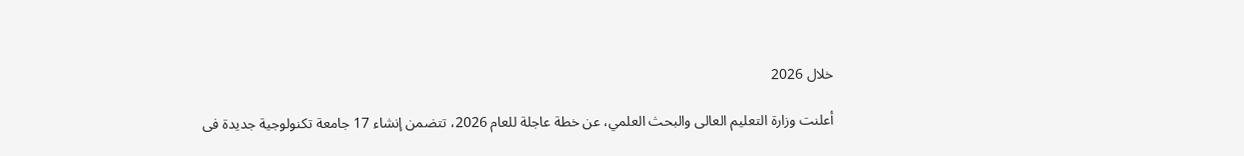خلال 2026

أعلنت وزارة التعليم العالى والبحث العلمي، عن خطة عاجلة للعام 2026، تتضمن إنشاء 17 جامعة تكنولوجية جديدة فى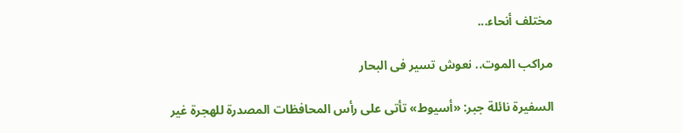مختلف أنحاء...

مراكب الموت.. نعوش تسير فى البحار

السفيرة نائلة جبر: «أسيوط» تأتى على رأس المحافظات المصدرة للهجرة غير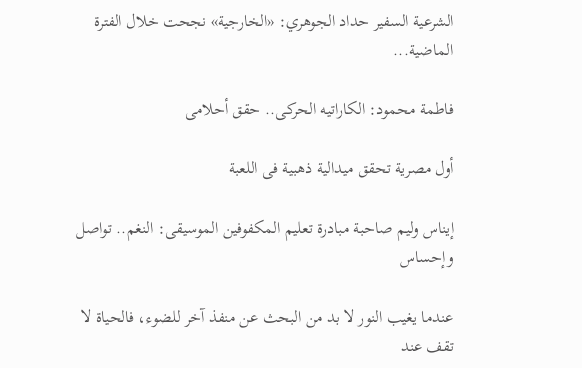الشرعية السفير حداد الجوهري: «الخارجية» نجحت خلال الفترة الماضية...

فاطمة محمود: الكاراتيه الحركى.. حقق أحلامى

أول مصرية تحقق ميدالية ذهبية فى اللعبة

إيناس وليم صاحبة مبادرة تعليم المكفوفين الموسيقى: النغم.. تواصل وإحساس

عندما يغيب النور لا بد من البحث عن منفذ آخر للضوء، فالحياة لا تقف عند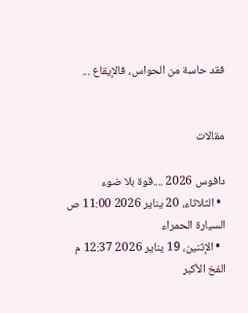فقد حاسة من الحواس، فالإيقاع ...


مقالات

دافوس 2026 ....قوة بلا ضوء
  • الثلاثاء، 20 يناير 2026 11:00 ص
السيارة الحمراء
  • الإثنين، 19 يناير 2026 12:37 م
الفخ الأكبر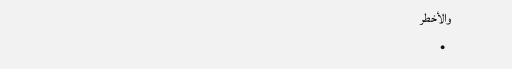والأخطر
  •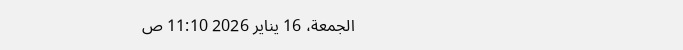الجمعة، 16 يناير 2026 11:10 ص